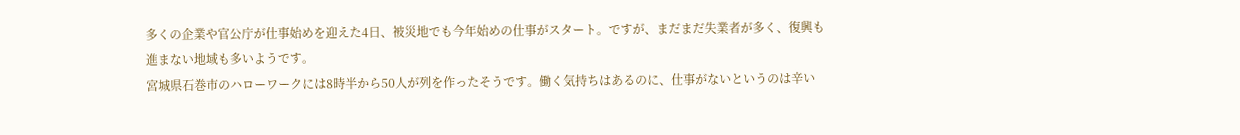多くの企業や官公庁が仕事始めを迎えた4日、被災地でも今年始めの仕事がスタート。ですが、まだまだ失業者が多く、復興も進まない地域も多いようです。
宮城県石巻市のハローワークには8時半から50人が列を作ったそうです。働く気持ちはあるのに、仕事がないというのは辛い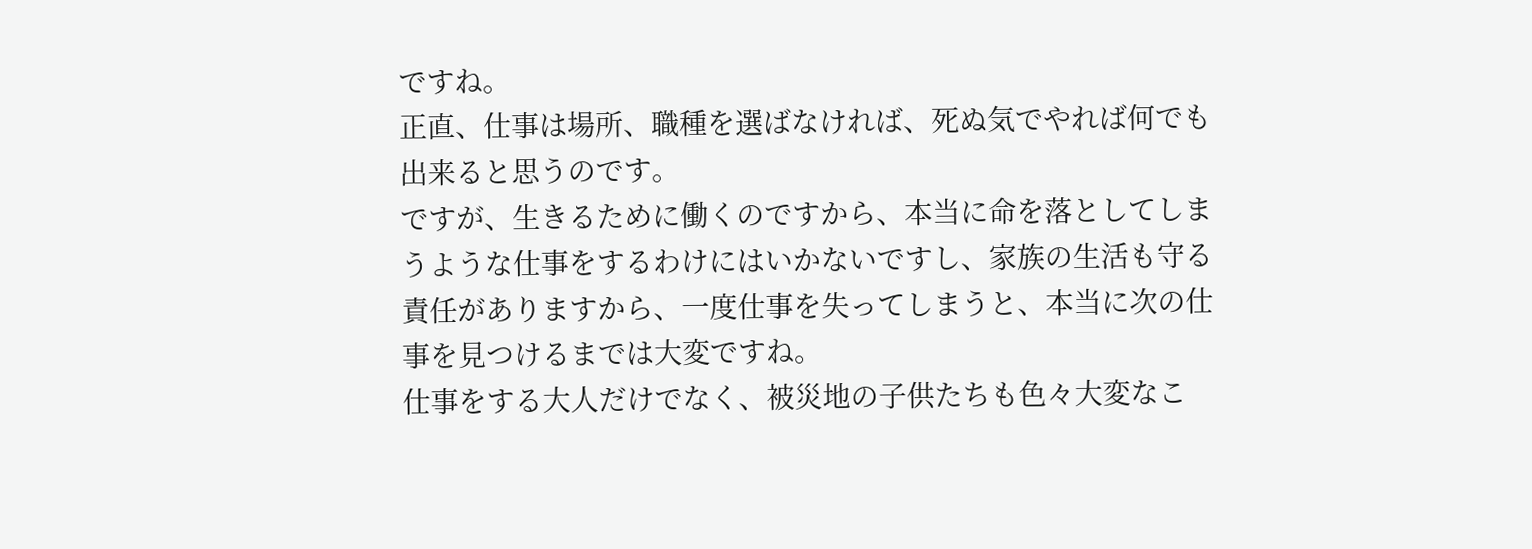ですね。
正直、仕事は場所、職種を選ばなければ、死ぬ気でやれば何でも出来ると思うのです。
ですが、生きるために働くのですから、本当に命を落としてしまうような仕事をするわけにはいかないですし、家族の生活も守る責任がありますから、一度仕事を失ってしまうと、本当に次の仕事を見つけるまでは大変ですね。
仕事をする大人だけでなく、被災地の子供たちも色々大変なこ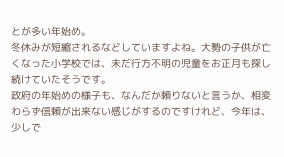とが多い年始め。
冬休みが短縮されるなどしていますよね。大勢の子供が亡くなった小学校では、未だ行方不明の児童をお正月も探し続けていたそうです。
政府の年始めの様子も、なんだか頼りないと言うか、相変わらず信頼が出来ない感じがするのですけれど、今年は、少しで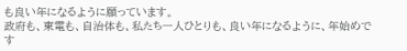も良い年になるように願っています。
政府も、東電も、自治体も、私たち一人ひとりも、良い年になるように、年始めです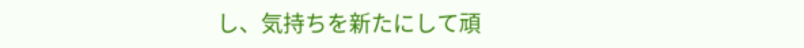し、気持ちを新たにして頑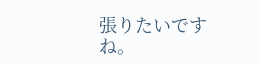張りたいですね。